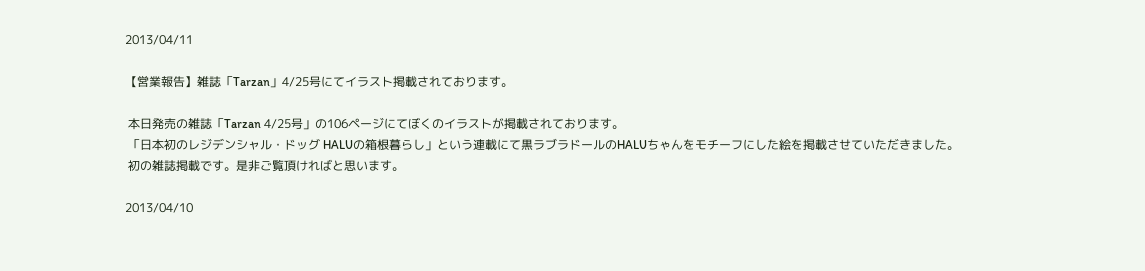2013/04/11

【営業報告】雑誌「Tarzan」4/25号にてイラスト掲載されております。

 本日発売の雑誌「Tarzan 4/25号」の106ページにてぼくのイラストが掲載されております。
 「日本初のレジデンシャル・ドッグ HALUの箱根暮らし」という連載にて黒ラブラドールのHALUちゃんをモチーフにした絵を掲載させていただきました。
 初の雑誌掲載です。是非ご覧頂ければと思います。

2013/04/10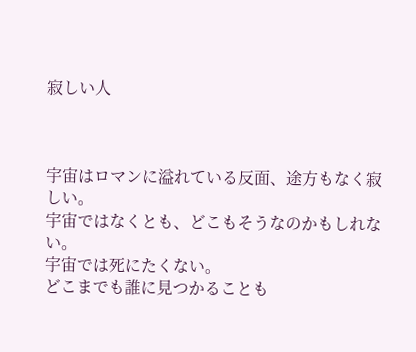寂しい人



宇宙はロマンに溢れている反面、途方もなく寂しい。
宇宙ではなくとも、どこもそうなのかもしれない。
宇宙では死にたくない。
どこまでも誰に見つかることも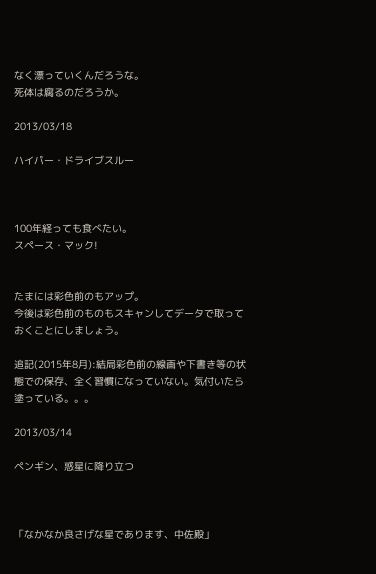なく漂っていくんだろうな。
死体は腐るのだろうか。

2013/03/18

ハイパー・ドライブスルー



100年経っても食べたい。
スペース・マック!


たまには彩色前のもアップ。
今後は彩色前のものもスキャンしてデータで取っておくことにしましょう。

追記(2015年8月):結局彩色前の線画や下書き等の状態での保存、全く習慣になっていない。気付いたら塗っている。。。

2013/03/14

ペンギン、惑星に降り立つ



「なかなか良さげな星であります、中佐殿」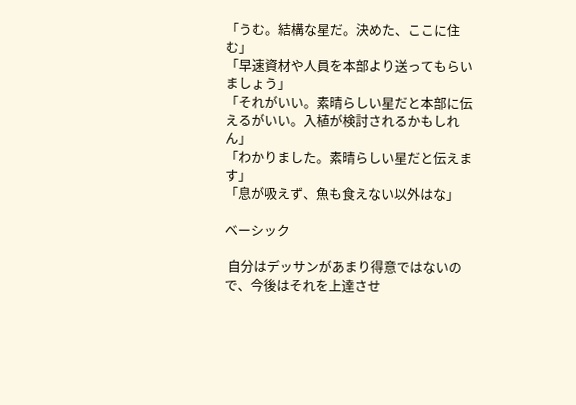「うむ。結構な星だ。決めた、ここに住む」
「早速資材や人員を本部より送ってもらいましょう」
「それがいい。素晴らしい星だと本部に伝えるがいい。入植が検討されるかもしれん」
「わかりました。素晴らしい星だと伝えます」
「息が吸えず、魚も食えない以外はな」

ベーシック

 自分はデッサンがあまり得意ではないので、今後はそれを上達させ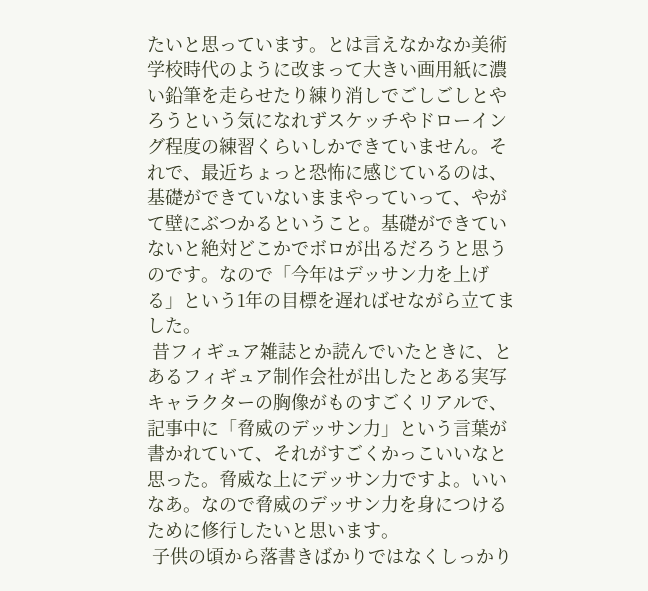たいと思っています。とは言えなかなか美術学校時代のように改まって大きい画用紙に濃い鉛筆を走らせたり練り消しでごしごしとやろうという気になれずスケッチやドローイング程度の練習くらいしかできていません。それで、最近ちょっと恐怖に感じているのは、基礎ができていないままやっていって、やがて壁にぶつかるということ。基礎ができていないと絶対どこかでボロが出るだろうと思うのです。なので「今年はデッサン力を上げる」という1年の目標を遅ればせながら立てました。
 昔フィギュア雑誌とか読んでいたときに、とあるフィギュア制作会社が出したとある実写キャラクターの胸像がものすごくリアルで、記事中に「脅威のデッサン力」という言葉が書かれていて、それがすごくかっこいいなと思った。脅威な上にデッサン力ですよ。いいなあ。なので脅威のデッサン力を身につけるために修行したいと思います。
 子供の頃から落書きばかりではなくしっかり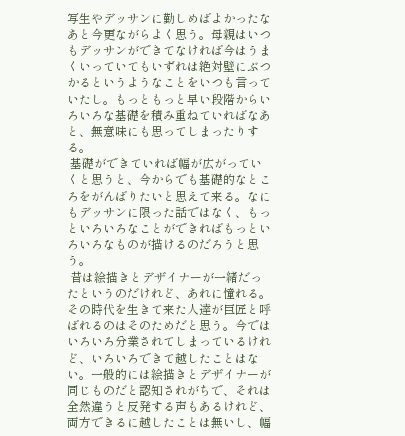写生やデッサンに勤しめばよかったなあと今更ながらよく思う。母親はいつもデッサンができてなければ今はうまくいっていてもいずれは絶対壁にぶつかるというようなことをいつも言っていたし。もっともっと早い段階からいろいろな基礎を積み重ねていればなあと、無意味にも思ってしまったりする。
 基礎ができていれば幅が広がっていくと思うと、今からでも基礎的なところをがんばりたいと思えて来る。なにもデッサンに限った話ではなく、もっといろいろなことができればもっといろいろなものが描けるのだろうと思う。
 昔は絵描きとデザイナーが一緒だったというのだけれど、あれに憧れる。その時代を生きて来た人達が巨匠と呼ばれるのはそのためだと思う。今ではいろいろ分業されてしまっているけれど、いろいろできて越したことはない。一般的には絵描きとデザイナーが同じものだと認知されがちで、それは全然違うと反発する声もあるけれど、両方できるに越したことは無いし、幅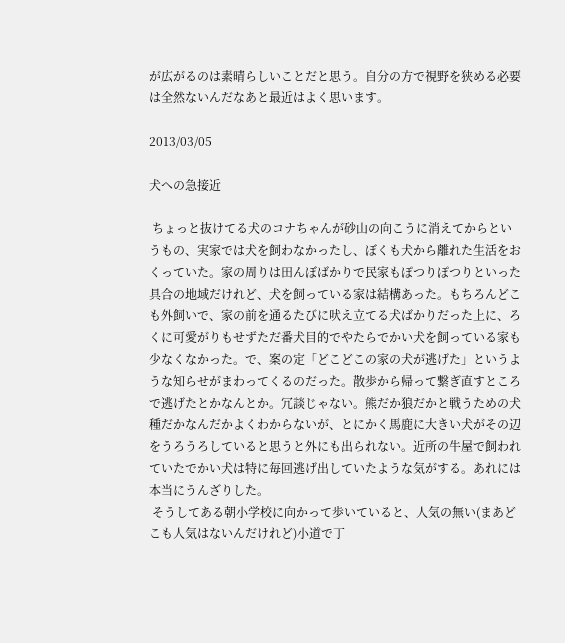が広がるのは素晴らしいことだと思う。自分の方で視野を狭める必要は全然ないんだなあと最近はよく思います。

2013/03/05

犬への急接近

 ちょっと抜けてる犬のコナちゃんが砂山の向こうに消えてからというもの、実家では犬を飼わなかったし、ぼくも犬から離れた生活をおくっていた。家の周りは田んぼばかりで民家もぽつりぽつりといった具合の地域だけれど、犬を飼っている家は結構あった。もちろんどこも外飼いで、家の前を通るたびに吠え立てる犬ばかりだった上に、ろくに可愛がりもせずただ番犬目的でやたらでかい犬を飼っている家も少なくなかった。で、案の定「どこどこの家の犬が逃げた」というような知らせがまわってくるのだった。散歩から帰って繋ぎ直すところで逃げたとかなんとか。冗談じゃない。熊だか狼だかと戦うための犬種だかなんだかよくわからないが、とにかく馬鹿に大きい犬がその辺をうろうろしていると思うと外にも出られない。近所の牛屋で飼われていたでかい犬は特に毎回逃げ出していたような気がする。あれには本当にうんざりした。
 そうしてある朝小学校に向かって歩いていると、人気の無い(まあどこも人気はないんだけれど)小道で丁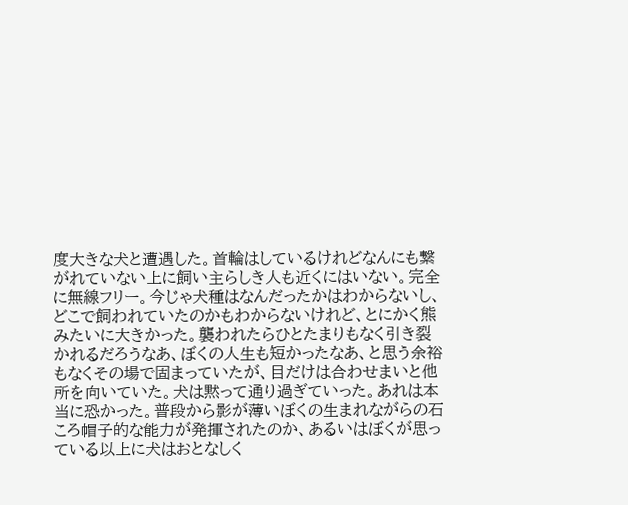度大きな犬と遭遇した。首輪はしているけれどなんにも繋がれていない上に飼い主らしき人も近くにはいない。完全に無線フリー。今じゃ犬種はなんだったかはわからないし、どこで飼われていたのかもわからないけれど、とにかく熊みたいに大きかった。襲われたらひとたまりもなく引き裂かれるだろうなあ、ぼくの人生も短かったなあ、と思う余裕もなくその場で固まっていたが、目だけは合わせまいと他所を向いていた。犬は黙って通り過ぎていった。あれは本当に恐かった。普段から影が薄いぼくの生まれながらの石ころ帽子的な能力が発揮されたのか、あるいはぼくが思っている以上に犬はおとなしく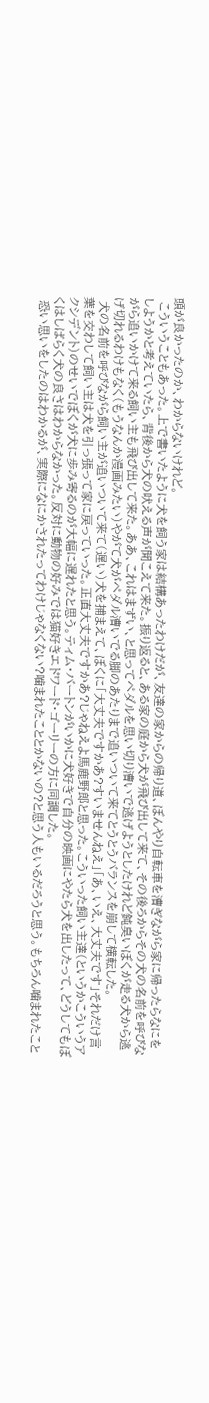頭が良かったのか、わからないけれど。
 こういうこともあった。上で書いたように犬を飼う家は結構あったわけだが、友達の家からの帰り道、ぼんやり自転車を漕ぎながら家に帰ったらなにをしようかと考えていたら、背後から犬の吠える声が聞こえて来た。振り返ると、ある家の庭から犬が飛び出して来て、その後ろからその犬の名前を呼びながら追いかけて来る飼い主も飛び出して来た。ああ、これはまずい、と思ってペダルを思い切り漕いで逃げようとしたけれど鈍臭いぼくが走る犬から逃げ切れるわけもなく(もうなんか漫画みたい)やがて犬がペダル漕いでる脚のあたりまで追いついて来てとうとうバランスを崩して横転した。
 犬の名前を呼びながら飼い主が追いついて来て(遅い)犬を捕まえて、ぼくに「大丈夫ですかあ?すいませんねえ」「あ、いえ、大丈夫です」それだけ言葉を交わして飼い主は犬を引っ張って家に戻っていった。正直大丈夫ですかあ?じゃねえよ馬鹿野郎と思った。こういった飼い主達(というかこういうアクシデント)のせいでぼくが犬に歩み寄るのが大幅に遅れたと思う。ティム・バートンがいかに犬好きで自分の映画にやたら犬を出したって、どうしてもぼくはしばらく犬の良さはわからなかった。反対に動物の好みでは猫好きエドワード・ゴーリーの方に同調した。
 恐い思いをしたのはわかるが、実際になにかされたってわけじゃなくない?噛まれたこととかないの?と思う人もいるだろうと思う。もちろん噛まれたこと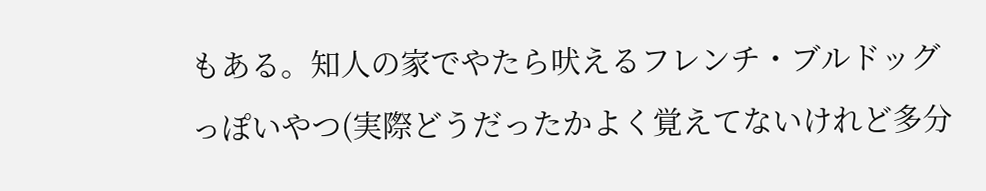もある。知人の家でやたら吠えるフレンチ・ブルドッグっぽいやつ(実際どうだったかよく覚えてないけれど多分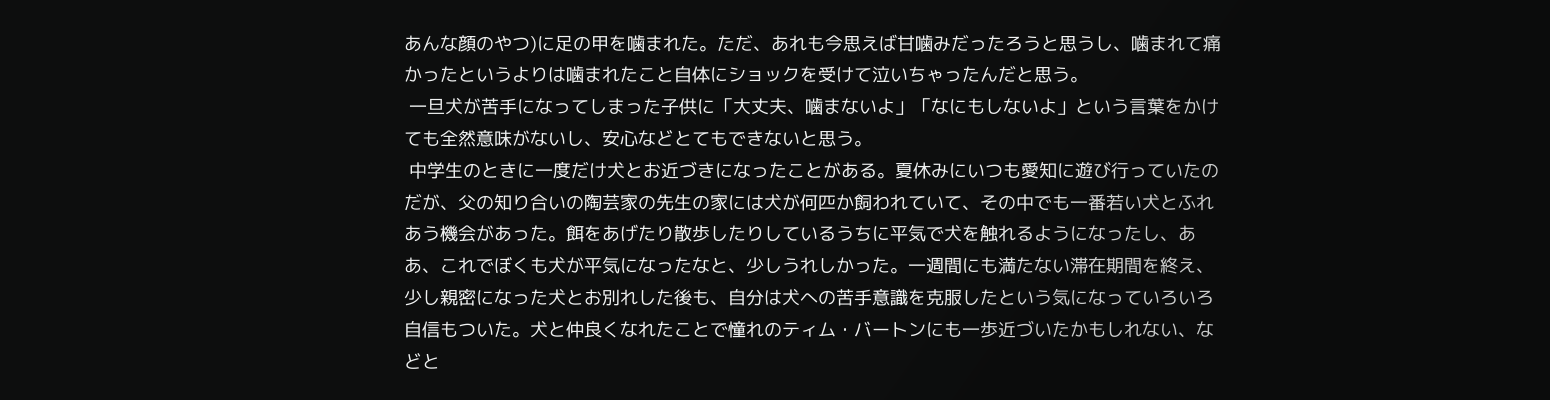あんな顔のやつ)に足の甲を噛まれた。ただ、あれも今思えば甘噛みだったろうと思うし、噛まれて痛かったというよりは噛まれたこと自体にショックを受けて泣いちゃったんだと思う。
 一旦犬が苦手になってしまった子供に「大丈夫、噛まないよ」「なにもしないよ」という言葉をかけても全然意味がないし、安心などとてもできないと思う。
 中学生のときに一度だけ犬とお近づきになったことがある。夏休みにいつも愛知に遊び行っていたのだが、父の知り合いの陶芸家の先生の家には犬が何匹か飼われていて、その中でも一番若い犬とふれあう機会があった。餌をあげたり散歩したりしているうちに平気で犬を触れるようになったし、ああ、これでぼくも犬が平気になったなと、少しうれしかった。一週間にも満たない滞在期間を終え、少し親密になった犬とお別れした後も、自分は犬への苦手意識を克服したという気になっていろいろ自信もついた。犬と仲良くなれたことで憧れのティム・バートンにも一歩近づいたかもしれない、などと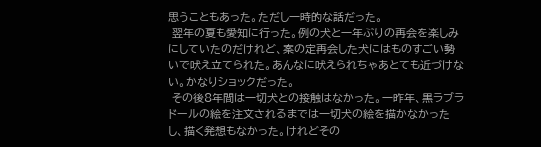思うこともあった。ただし一時的な話だった。
 翌年の夏も愛知に行った。例の犬と一年ぶりの再会を楽しみにしていたのだけれど、案の定再会した犬にはものすごい勢いで吠え立てられた。あんなに吠えられちゃあとても近づけない。かなりショックだった。
 その後8年間は一切犬との接触はなかった。一昨年、黒ラブラドールの絵を注文されるまでは一切犬の絵を描かなかったし、描く発想もなかった。けれどその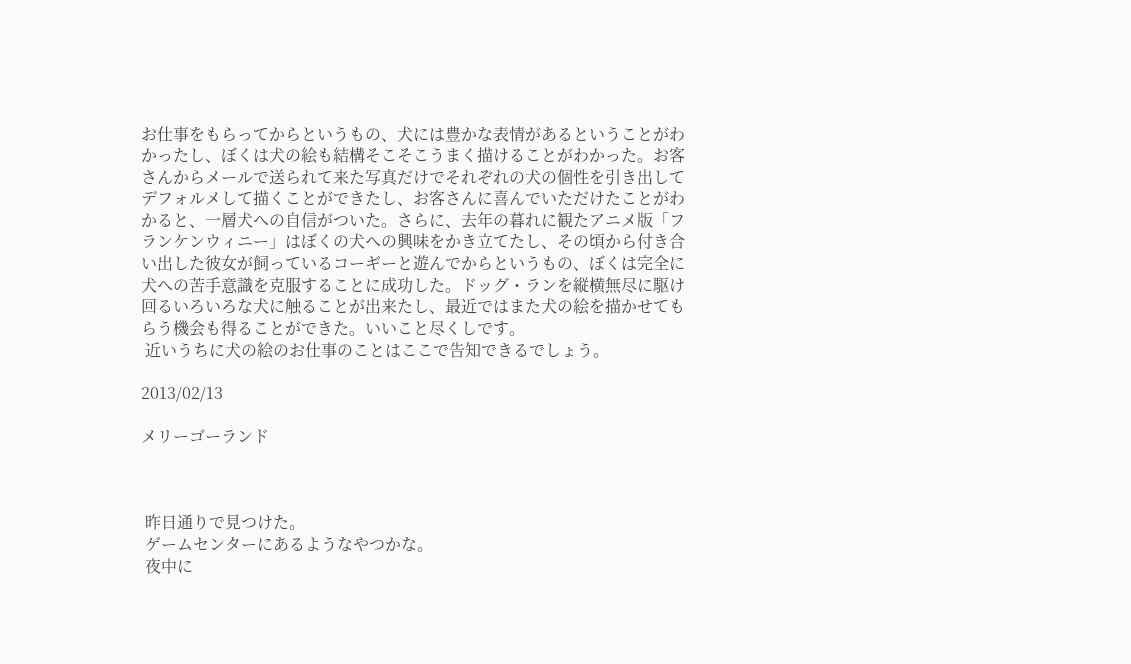お仕事をもらってからというもの、犬には豊かな表情があるということがわかったし、ぼくは犬の絵も結構そこそこうまく描けることがわかった。お客さんからメールで送られて来た写真だけでそれぞれの犬の個性を引き出してデフォルメして描くことができたし、お客さんに喜んでいただけたことがわかると、一層犬への自信がついた。さらに、去年の暮れに観たアニメ版「フランケンウィニー」はぼくの犬への興味をかき立てたし、その頃から付き合い出した彼女が飼っているコーギーと遊んでからというもの、ぼくは完全に犬への苦手意識を克服することに成功した。ドッグ・ランを縦横無尽に駆け回るいろいろな犬に触ることが出来たし、最近ではまた犬の絵を描かせてもらう機会も得ることができた。いいこと尽くしです。
 近いうちに犬の絵のお仕事のことはここで告知できるでしょう。

2013/02/13

メリーゴーランド



 昨日通りで見つけた。
 ゲームセンターにあるようなやつかな。
 夜中に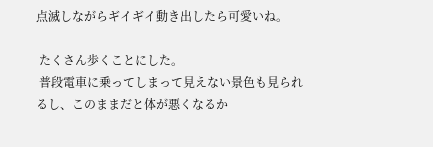点滅しながらギイギイ動き出したら可愛いね。

 たくさん歩くことにした。
 普段電車に乗ってしまって見えない景色も見られるし、このままだと体が悪くなるか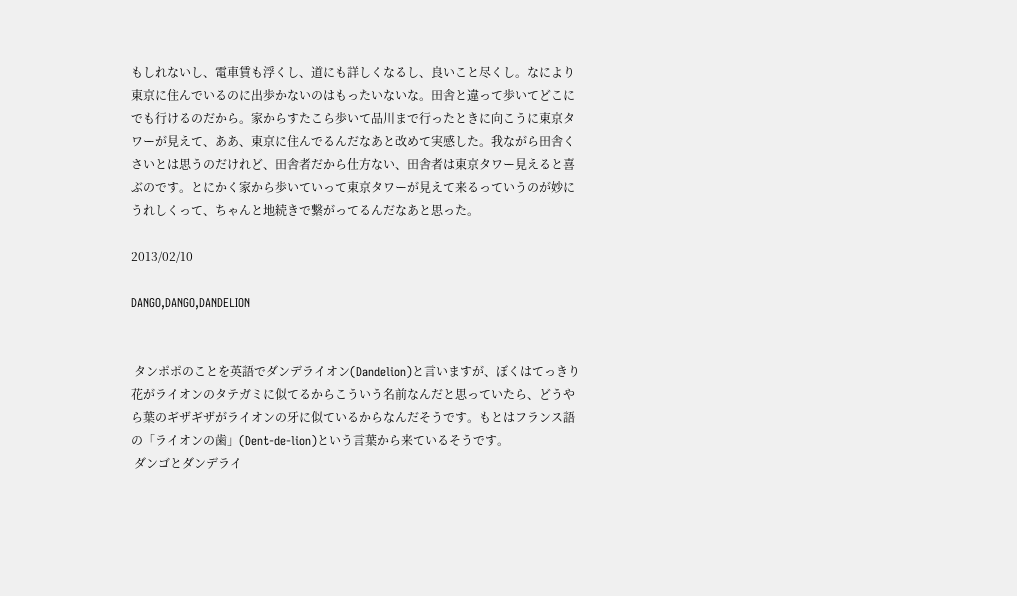もしれないし、電車賃も浮くし、道にも詳しくなるし、良いこと尽くし。なにより東京に住んでいるのに出歩かないのはもったいないな。田舎と違って歩いてどこにでも行けるのだから。家からすたこら歩いて品川まで行ったときに向こうに東京タワーが見えて、ああ、東京に住んでるんだなあと改めて実感した。我ながら田舎くさいとは思うのだけれど、田舎者だから仕方ない、田舎者は東京タワー見えると喜ぶのです。とにかく家から歩いていって東京タワーが見えて来るっていうのが妙にうれしくって、ちゃんと地続きで繋がってるんだなあと思った。

2013/02/10

DANGO,DANGO,DANDELION


 タンポポのことを英語でダンデライオン(Dandelion)と言いますが、ぼくはてっきり花がライオンのタテガミに似てるからこういう名前なんだと思っていたら、どうやら葉のギザギザがライオンの牙に似ているからなんだそうです。もとはフランス語の「ライオンの歯」(Dent-de-lion)という言葉から来ているそうです。
 ダンゴとダンデライ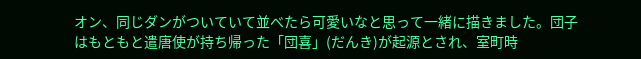オン、同じダンがついていて並べたら可愛いなと思って一緒に描きました。団子はもともと遣唐使が持ち帰った「団喜」(だんき)が起源とされ、室町時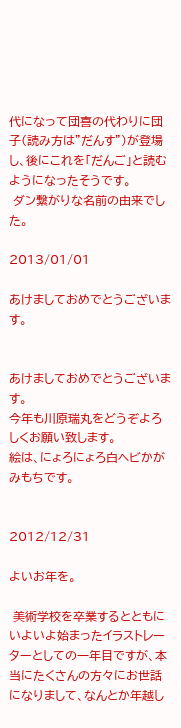代になって団喜の代わりに団子(読み方は”だんす”)が登場し、後にこれを「だんご」と読むようになったそうです。
 ダン繋がりな名前の由来でした。

2013/01/01

あけましておめでとうございます。


あけましておめでとうございます。
今年も川原瑞丸をどうぞよろしくお願い致します。
絵は、にょろにょろ白ヘビかがみもちです。


2012/12/31

よいお年を。

 美術学校を卒業するとともにいよいよ始まったイラストレーターとしての一年目ですが、本当にたくさんの方々にお世話になりまして、なんとか年越し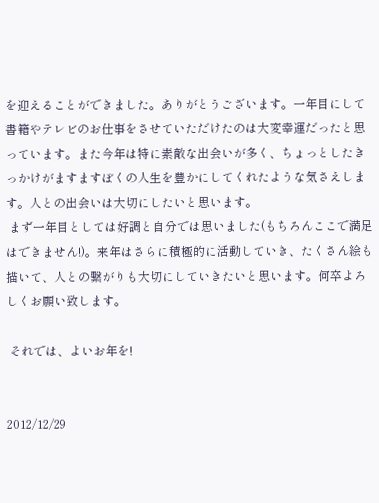を迎えることができました。ありがとうございます。一年目にして書籍やテレビのお仕事をさせていただけたのは大変幸運だったと思っています。また今年は特に素敵な出会いが多く、ちょっとしたきっかけがますますぼくの人生を豊かにしてくれたような気さえします。人との出会いは大切にしたいと思います。
 まず一年目としては好調と自分では思いました(もちろんここで満足はできません!)。来年はさらに積極的に活動していき、たくさん絵も描いて、人との繋がりも大切にしていきたいと思います。何卒よろしくお願い致します。

 それでは、よいお年を!


2012/12/29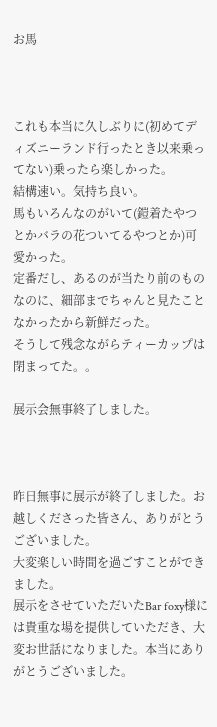お馬



これも本当に久しぶりに(初めてディズニーランド行ったとき以来乗ってない)乗ったら楽しかった。
結構速い。気持ち良い。
馬もいろんなのがいて(鎧着たやつとかバラの花ついてるやつとか)可愛かった。
定番だし、あるのが当たり前のものなのに、細部までちゃんと見たことなかったから新鮮だった。
そうして残念ながらティーカップは閉まってた。。

展示会無事終了しました。



昨日無事に展示が終了しました。お越しくださった皆さん、ありがとうございました。
大変楽しい時間を過ごすことができました。
展示をさせていただいたBar foxy様には貴重な場を提供していただき、大変お世話になりました。本当にありがとうございました。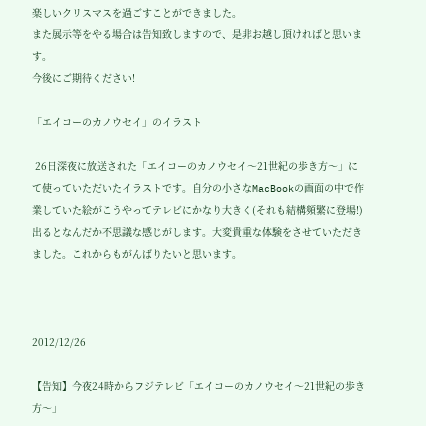楽しいクリスマスを過ごすことができました。
また展示等をやる場合は告知致しますので、是非お越し頂ければと思います。
今後にご期待ください!

「エイコーのカノウセイ」のイラスト

 26日深夜に放送された「エイコーのカノウセイ〜21世紀の歩き方〜」にて使っていただいたイラストです。自分の小さなMacBookの画面の中で作業していた絵がこうやってテレビにかなり大きく(それも結構頻繁に登場!)出るとなんだか不思議な感じがします。大変貴重な体験をさせていただきました。これからもがんばりたいと思います。



2012/12/26

【告知】今夜24時からフジテレビ「エイコーのカノウセイ〜21世紀の歩き方〜」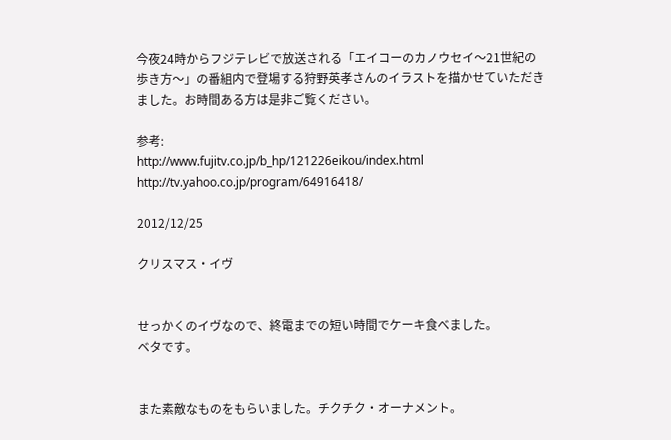今夜24時からフジテレビで放送される「エイコーのカノウセイ〜21世紀の歩き方〜」の番組内で登場する狩野英孝さんのイラストを描かせていただきました。お時間ある方は是非ご覧ください。

参考:
http://www.fujitv.co.jp/b_hp/121226eikou/index.html
http://tv.yahoo.co.jp/program/64916418/

2012/12/25

クリスマス・イヴ


せっかくのイヴなので、終電までの短い時間でケーキ食べました。
ベタです。


また素敵なものをもらいました。チクチク・オーナメント。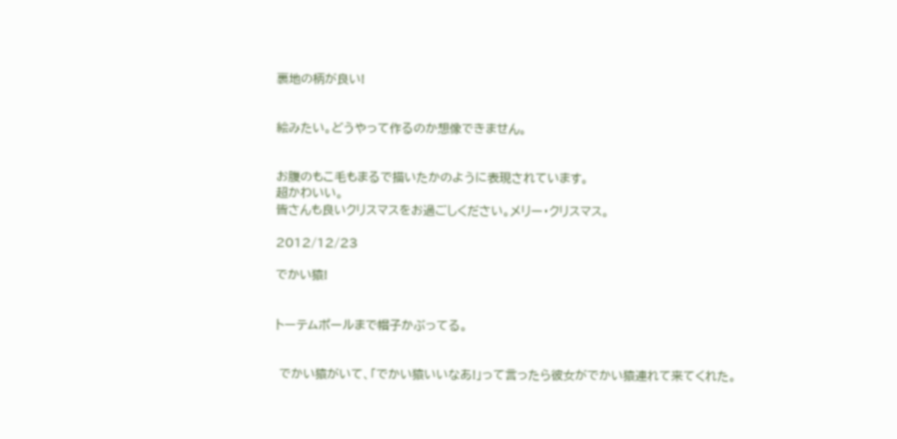裏地の柄が良い!


絵みたい。どうやって作るのか想像できません。


お腹のもこ毛もまるで描いたかのように表現されています。
超かわいい。
皆さんも良いクリスマスをお過ごしください。メリー・クリスマス。

2012/12/23

でかい猿!


トーテムポールまで帽子かぶってる。


 でかい猿がいて、「でかい猿いいなあ!」って言ったら彼女がでかい猿連れて来てくれた。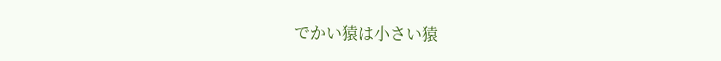でかい猿は小さい猿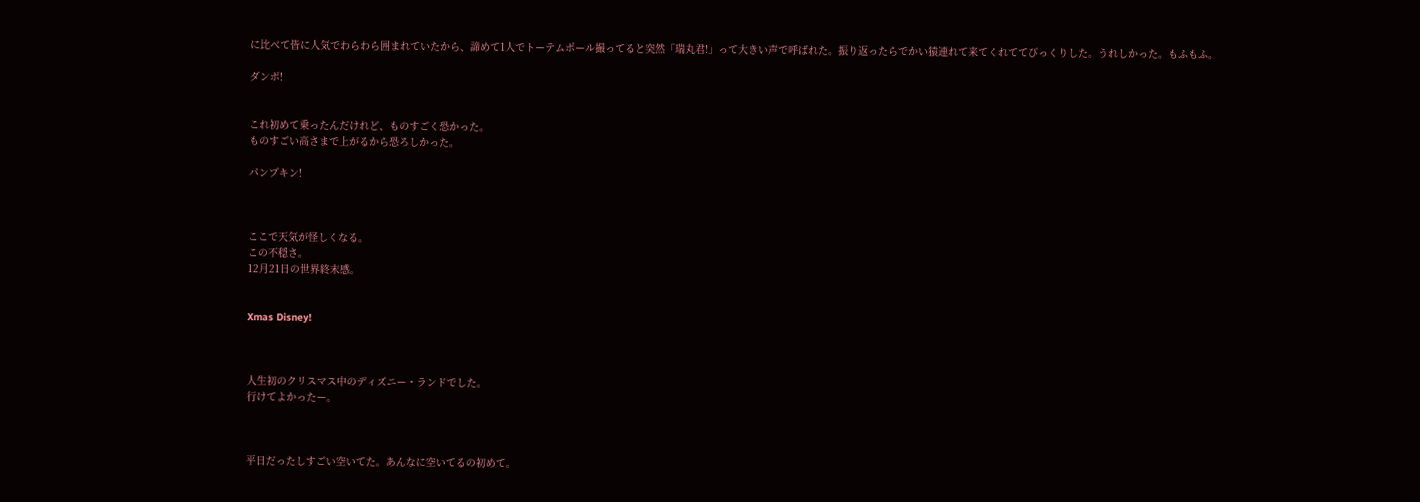に比べて皆に人気でわらわら囲まれていたから、諦めて1人でトーテムポール撮ってると突然「瑞丸君!」って大きい声で呼ばれた。振り返ったらでかい猿連れて来てくれててびっくりした。うれしかった。もふもふ。

ダンボ!


これ初めて乗ったんだけれど、ものすごく恐かった。
ものすごい高さまで上がるから恐ろしかった。

パンプキン!



ここで天気が怪しくなる。
この不穏さ。
12月21日の世界終末感。


Xmas Disney!



人生初のクリスマス中のディズニー・ランドでした。
行けてよかったー。



平日だったしすごい空いてた。あんなに空いてるの初めて。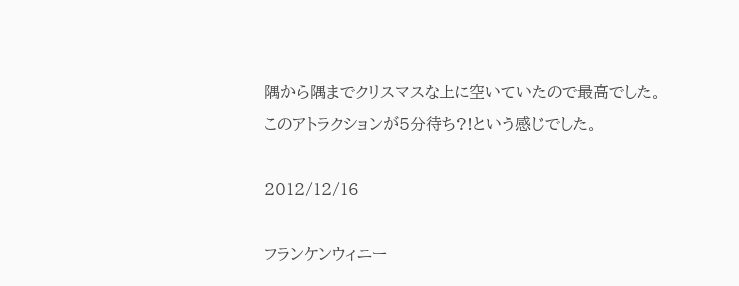隅から隅までクリスマスな上に空いていたので最高でした。
このアトラクションが5分待ち?!という感じでした。

2012/12/16

フランケンウィニー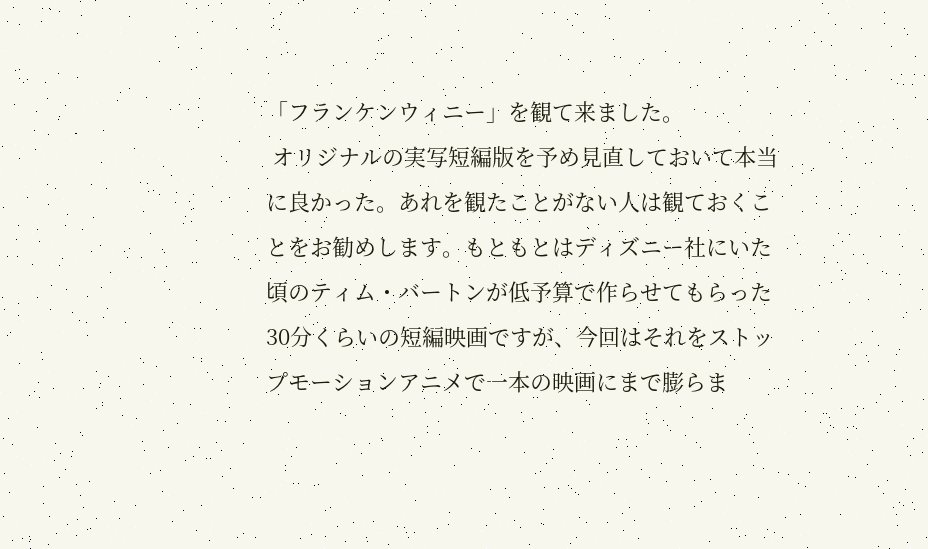「フランケンウィニー」を観て来ました。
 オリジナルの実写短編版を予め見直しておいて本当に良かった。あれを観たことがない人は観ておくことをお勧めします。もともとはディズニー社にいた頃のティム・バートンが低予算で作らせてもらった30分くらいの短編映画ですが、今回はそれをストップモーションアニメで一本の映画にまで膨らま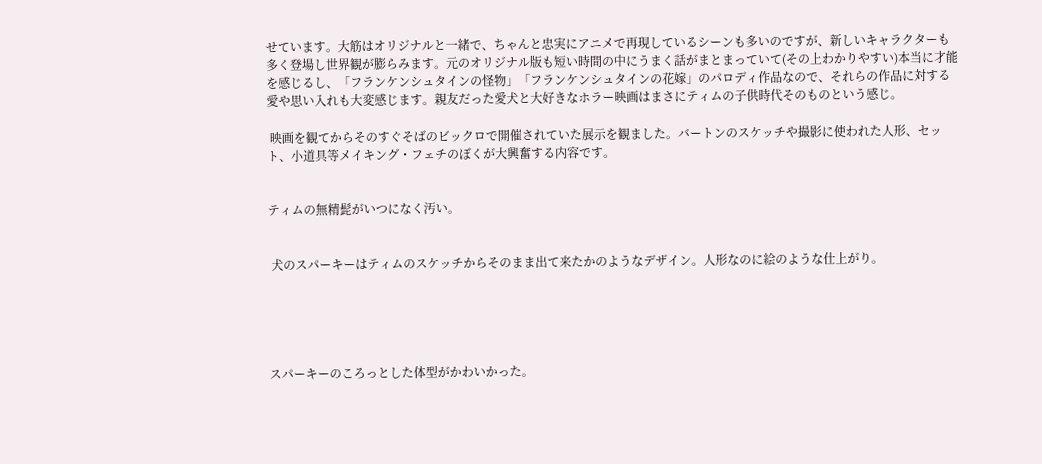せています。大筋はオリジナルと一緒で、ちゃんと忠実にアニメで再現しているシーンも多いのですが、新しいキャラクターも多く登場し世界観が膨らみます。元のオリジナル版も短い時間の中にうまく話がまとまっていて(その上わかりやすい)本当に才能を感じるし、「フランケンシュタインの怪物」「フランケンシュタインの花嫁」のパロディ作品なので、それらの作品に対する愛や思い入れも大変感じます。親友だった愛犬と大好きなホラー映画はまさにティムの子供時代そのものという感じ。

 映画を観てからそのすぐそばのビックロで開催されていた展示を観ました。バートンのスケッチや撮影に使われた人形、セット、小道具等メイキング・フェチのぼくが大興奮する内容です。


ティムの無精髭がいつになく汚い。


 犬のスパーキーはティムのスケッチからそのまま出て来たかのようなデザイン。人形なのに絵のような仕上がり。





スパーキーのころっとした体型がかわいかった。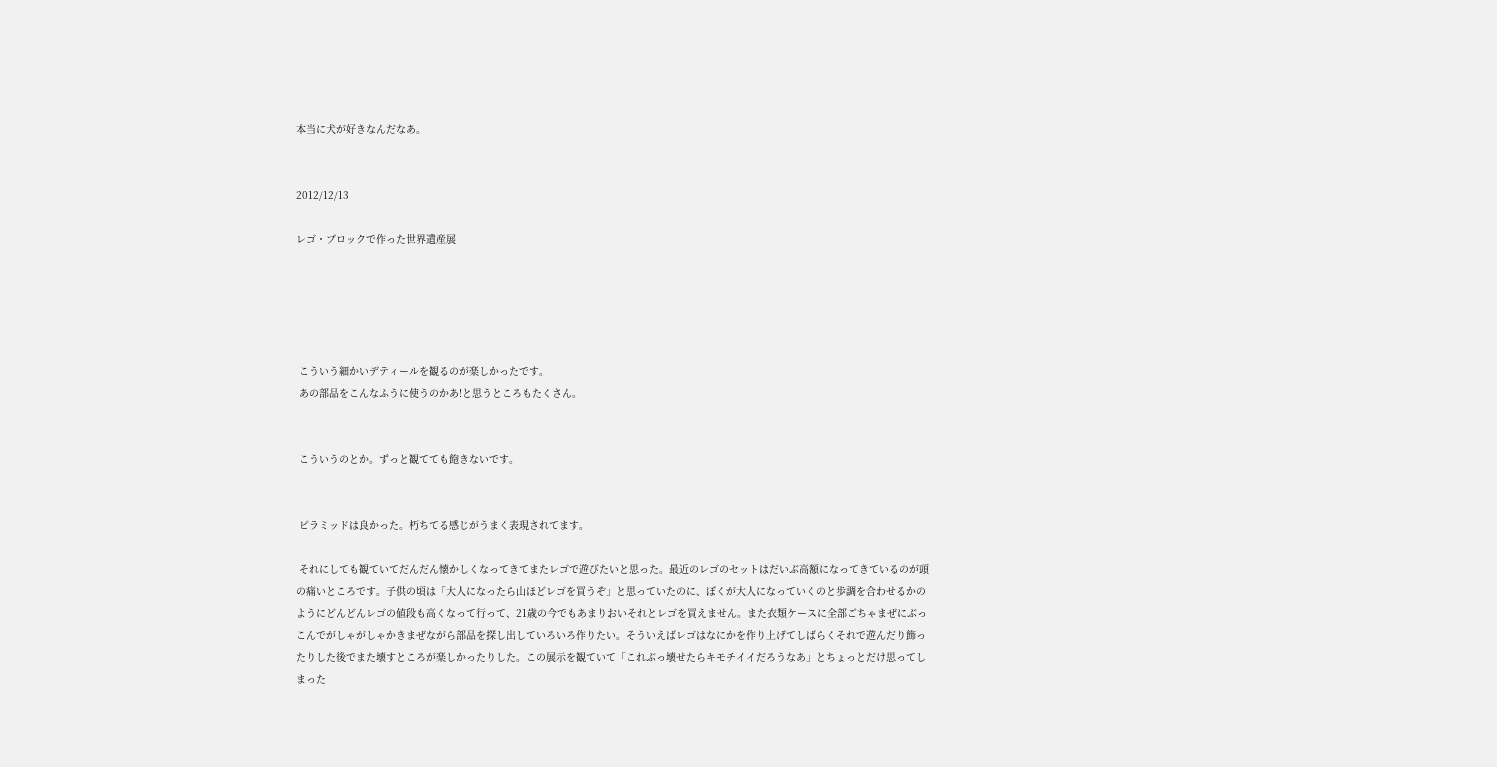本当に犬が好きなんだなあ。


2012/12/13

レゴ・ブロックで作った世界遺産展





 こういう細かいデティールを観るのが楽しかったです。
 あの部品をこんなふうに使うのかあ!と思うところもたくさん。


 こういうのとか。ずっと観てても飽きないです。


 ピラミッドは良かった。朽ちてる感じがうまく表現されてます。

 それにしても観ていてだんだん懐かしくなってきてまたレゴで遊びたいと思った。最近のレゴのセットはだいぶ高額になってきているのが頭の痛いところです。子供の頃は「大人になったら山ほどレゴを買うぞ」と思っていたのに、ぼくが大人になっていくのと歩調を合わせるかのようにどんどんレゴの値段も高くなって行って、21歳の今でもあまりおいそれとレゴを買えません。また衣類ケースに全部ごちゃまぜにぶっこんでがしゃがしゃかきまぜながら部品を探し出していろいろ作りたい。そういえばレゴはなにかを作り上げてしばらくそれで遊んだり飾ったりした後でまた壊すところが楽しかったりした。この展示を観ていて「これぶっ壊せたらキモチイイだろうなあ」とちょっとだけ思ってしまった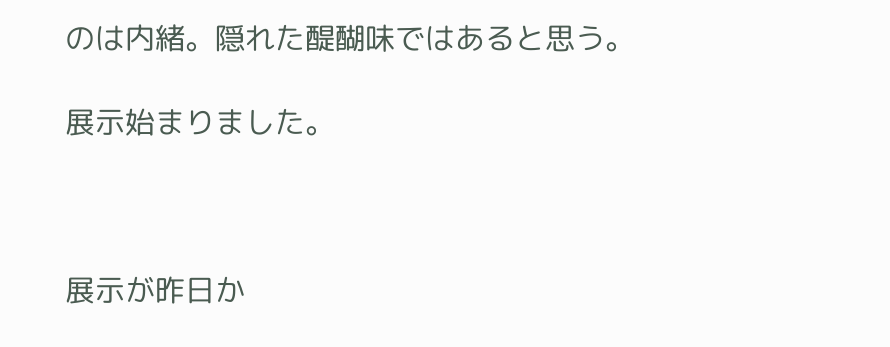のは内緒。隠れた醍醐味ではあると思う。

展示始まりました。



展示が昨日か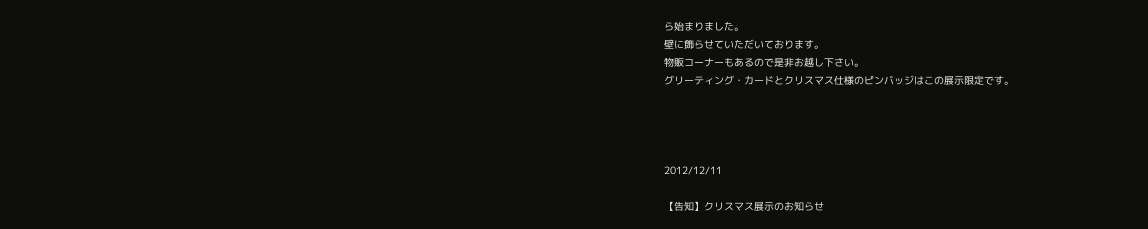ら始まりました。
壁に飾らせていただいております。
物販コーナーもあるので是非お越し下さい。
グリーティング・カードとクリスマス仕様のピンバッジはこの展示限定です。




2012/12/11

【告知】クリスマス展示のお知らせ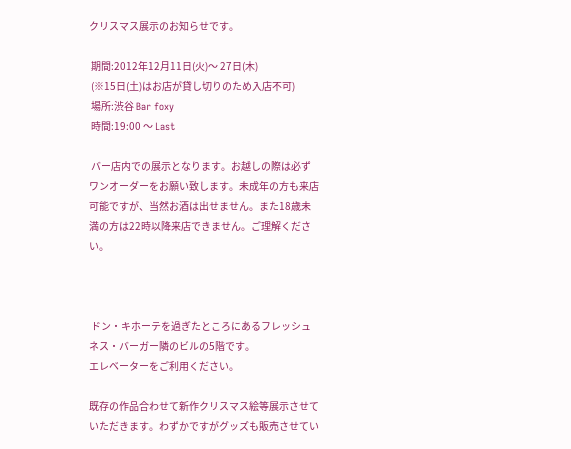クリスマス展示のお知らせです。

 期間:2012年12月11日(火)〜 27日(木)
 (※15日(土)はお店が貸し切りのため入店不可)
 場所:渋谷 Bar foxy
 時間:19:00 〜 Last

 バー店内での展示となります。お越しの際は必ずワンオーダーをお願い致します。未成年の方も来店可能ですが、当然お酒は出せません。また18歳未満の方は22時以降来店できません。ご理解ください。



 ドン・キホーテを過ぎたところにあるフレッシュネス・バーガー隣のビルの5階です。
エレベーターをご利用ください。

既存の作品合わせて新作クリスマス絵等展示させていただきます。わずかですがグッズも販売させてい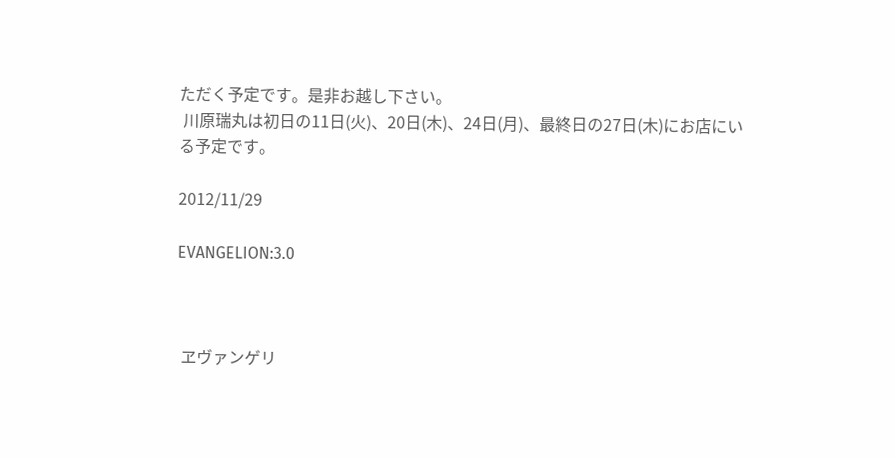ただく予定です。是非お越し下さい。
 川原瑞丸は初日の11日(火)、20日(木)、24日(月)、最終日の27日(木)にお店にいる予定です。

2012/11/29

EVANGELION:3.0



 ヱヴァンゲリ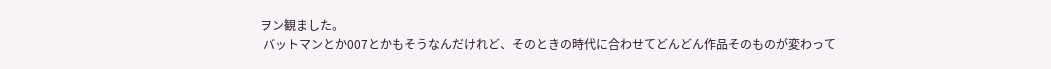ヲン観ました。
 バットマンとか007とかもそうなんだけれど、そのときの時代に合わせてどんどん作品そのものが変わって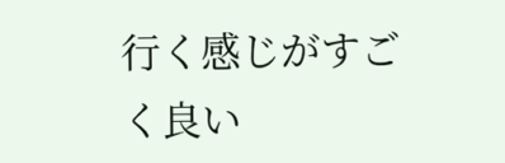行く感じがすごく良い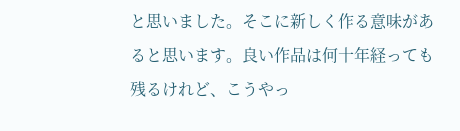と思いました。そこに新しく作る意味があると思います。良い作品は何十年経っても残るけれど、こうやっ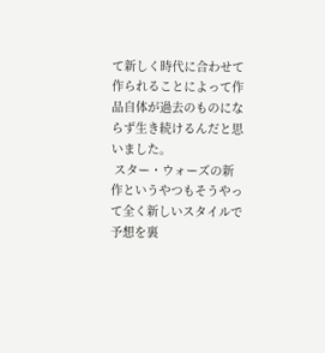て新しく時代に合わせて作られることによって作品自体が過去のものにならず生き続けるんだと思いました。
 スター・ウォーズの新作というやつもそうやって全く新しいスタイルで予想を裏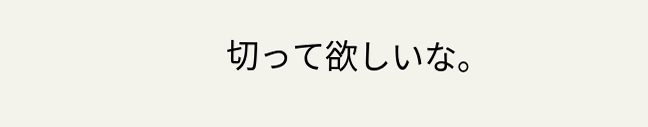切って欲しいな。